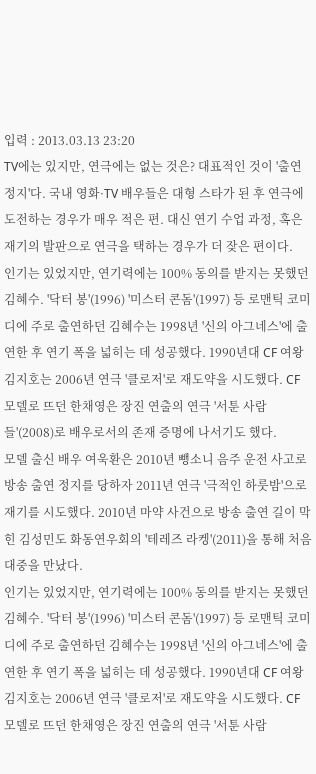입력 : 2013.03.13 23:20
TV에는 있지만, 연극에는 없는 것은? 대표적인 것이 '출연 정지'다. 국내 영화·TV 배우들은 대형 스타가 된 후 연극에 도전하는 경우가 매우 적은 편. 대신 연기 수업 과정, 혹은 재기의 발판으로 연극을 택하는 경우가 더 잦은 편이다.
인기는 있었지만, 연기력에는 100% 동의를 받지는 못했던 김혜수. '닥터 봉'(1996) '미스터 콘돔'(1997) 등 로맨틱 코미디에 주로 출연하던 김혜수는 1998년 '신의 아그네스'에 출연한 후 연기 폭을 넓히는 데 성공했다. 1990년대 CF 여왕 김지호는 2006년 연극 '클로저'로 재도약을 시도했다. CF 모델로 뜨던 한채영은 장진 연출의 연극 '서툰 사람들'(2008)로 배우로서의 존재 증명에 나서기도 했다.
모델 출신 배우 여욱환은 2010년 뺑소니 음주 운전 사고로 방송 출연 정지를 당하자 2011년 연극 '극적인 하룻밤'으로 재기를 시도했다. 2010년 마약 사건으로 방송 출연 길이 막힌 김성민도 화동연우회의 '테레즈 라켕'(2011)을 통해 처음 대중을 만났다.
인기는 있었지만, 연기력에는 100% 동의를 받지는 못했던 김혜수. '닥터 봉'(1996) '미스터 콘돔'(1997) 등 로맨틱 코미디에 주로 출연하던 김혜수는 1998년 '신의 아그네스'에 출연한 후 연기 폭을 넓히는 데 성공했다. 1990년대 CF 여왕 김지호는 2006년 연극 '클로저'로 재도약을 시도했다. CF 모델로 뜨던 한채영은 장진 연출의 연극 '서툰 사람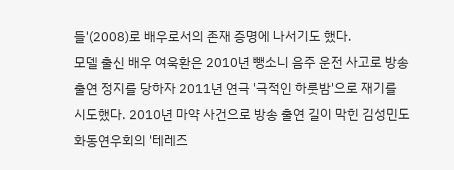들'(2008)로 배우로서의 존재 증명에 나서기도 했다.
모델 출신 배우 여욱환은 2010년 뺑소니 음주 운전 사고로 방송 출연 정지를 당하자 2011년 연극 '극적인 하룻밤'으로 재기를 시도했다. 2010년 마약 사건으로 방송 출연 길이 막힌 김성민도 화동연우회의 '테레즈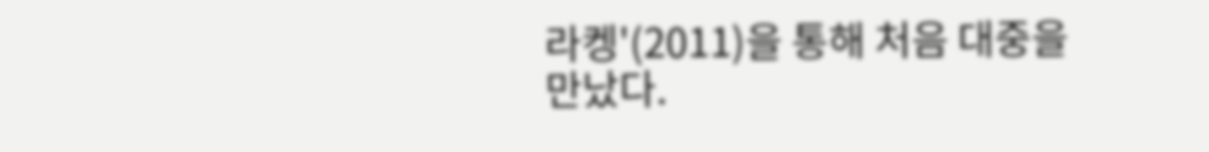라켕'(2011)을 통해 처음 대중을 만났다.